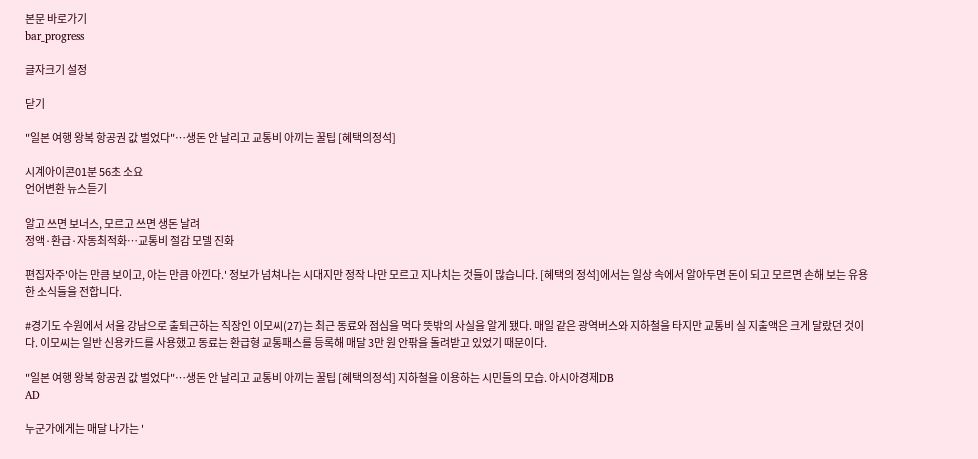본문 바로가기
bar_progress

글자크기 설정

닫기

"일본 여행 왕복 항공권 값 벌었다"…생돈 안 날리고 교통비 아끼는 꿀팁 [혜택의정석]

시계아이콘01분 56초 소요
언어변환 뉴스듣기

알고 쓰면 보너스, 모르고 쓰면 생돈 날려
정액·환급·자동최적화…교통비 절감 모델 진화

편집자주'아는 만큼 보이고, 아는 만큼 아낀다.' 정보가 넘쳐나는 시대지만 정작 나만 모르고 지나치는 것들이 많습니다. [혜택의 정석]에서는 일상 속에서 알아두면 돈이 되고 모르면 손해 보는 유용한 소식들을 전합니다.

#경기도 수원에서 서울 강남으로 출퇴근하는 직장인 이모씨(27)는 최근 동료와 점심을 먹다 뜻밖의 사실을 알게 됐다. 매일 같은 광역버스와 지하철을 타지만 교통비 실 지출액은 크게 달랐던 것이다. 이모씨는 일반 신용카드를 사용했고 동료는 환급형 교통패스를 등록해 매달 3만 원 안팎을 돌려받고 있었기 때문이다.

"일본 여행 왕복 항공권 값 벌었다"…생돈 안 날리고 교통비 아끼는 꿀팁 [혜택의정석] 지하철을 이용하는 시민들의 모습. 아시아경제DB
AD

누군가에게는 매달 나가는 '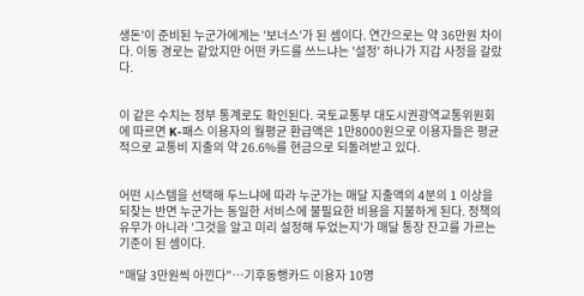생돈'이 준비된 누군가에게는 '보너스'가 된 셈이다. 연간으로는 약 36만원 차이다. 이동 경로는 같았지만 어떤 카드를 쓰느냐는 '설정' 하나가 지갑 사정을 갈랐다.


이 같은 수치는 정부 통계로도 확인된다. 국토교통부 대도시권광역교통위원회에 따르면 K-패스 이용자의 월평균 환급액은 1만8000원으로 이용자들은 평균적으로 교통비 지출의 약 26.6%를 현금으로 되돌려받고 있다.


어떤 시스템을 선택해 두느냐에 따라 누군가는 매달 지출액의 4분의 1 이상을 되찾는 반면 누군가는 동일한 서비스에 불필요한 비용을 지불하게 된다. 정책의 유무가 아니라 '그것을 알고 미리 설정해 두었는지'가 매달 통장 잔고를 가르는 기준이 된 셈이다.

"매달 3만원씩 아낀다"…기후동행카드 이용자 10명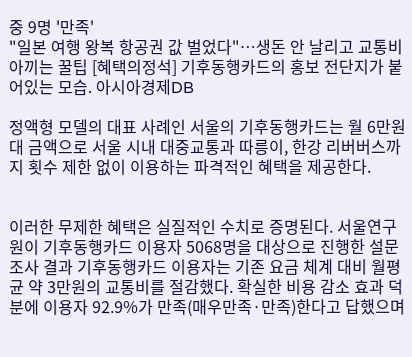중 9명 '만족'
"일본 여행 왕복 항공권 값 벌었다"…생돈 안 날리고 교통비 아끼는 꿀팁 [혜택의정석] 기후동행카드의 홍보 전단지가 붙어있는 모습. 아시아경제DB

정액형 모델의 대표 사례인 서울의 기후동행카드는 월 6만원대 금액으로 서울 시내 대중교통과 따릉이, 한강 리버버스까지 횟수 제한 없이 이용하는 파격적인 혜택을 제공한다.


이러한 무제한 혜택은 실질적인 수치로 증명된다. 서울연구원이 기후동행카드 이용자 5068명을 대상으로 진행한 설문조사 결과 기후동행카드 이용자는 기존 요금 체계 대비 월평균 약 3만원의 교통비를 절감했다. 확실한 비용 감소 효과 덕분에 이용자 92.9%가 만족(매우만족·만족)한다고 답했으며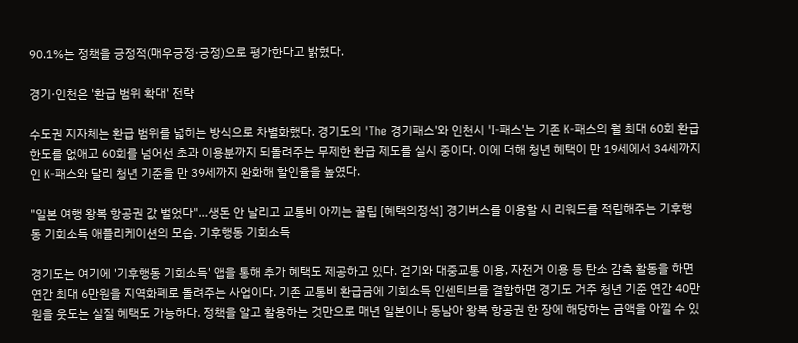90.1%는 정책을 긍정적(매우긍정·긍정)으로 평가한다고 밝혔다.

경기·인천은 '환급 범위 확대' 전략

수도권 지자체는 환급 범위를 넓히는 방식으로 차별화했다. 경기도의 'The 경기패스'와 인천시 'I-패스'는 기존 K-패스의 월 최대 60회 환급 한도를 없애고 60회를 넘어선 초과 이용분까지 되돌려주는 무제한 환급 제도를 실시 중이다. 이에 더해 청년 혜택이 만 19세에서 34세까지인 K-패스와 달리 청년 기준을 만 39세까지 완화해 할인율을 높였다.

"일본 여행 왕복 항공권 값 벌었다"…생돈 안 날리고 교통비 아끼는 꿀팁 [혜택의정석] 경기버스를 이용할 시 리워드를 적립해주는 기후행동 기회소득 애플리케이션의 모습. 기후행동 기회소득

경기도는 여기에 '기후행동 기회소득' 앱을 통해 추가 혜택도 제공하고 있다. 걷기와 대중교통 이용, 자전거 이용 등 탄소 감축 활동을 하면 연간 최대 6만원을 지역화폐로 돌려주는 사업이다. 기존 교통비 환급금에 기회소득 인센티브를 결합하면 경기도 거주 청년 기준 연간 40만 원을 웃도는 실질 혜택도 가능하다. 정책을 알고 활용하는 것만으로 매년 일본이나 동남아 왕복 항공권 한 장에 해당하는 금액을 아낄 수 있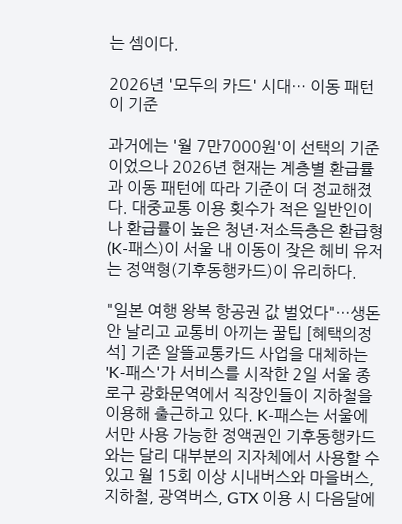는 셈이다.

2026년 '모두의 카드' 시대… 이동 패턴이 기준

과거에는 '월 7만7000원'이 선택의 기준이었으나 2026년 현재는 계층별 환급률과 이동 패턴에 따라 기준이 더 정교해졌다. 대중교통 이용 횟수가 적은 일반인이나 환급률이 높은 청년·저소득층은 환급형(K-패스)이 서울 내 이동이 잦은 헤비 유저는 정액형(기후동행카드)이 유리하다.

"일본 여행 왕복 항공권 값 벌었다"…생돈 안 날리고 교통비 아끼는 꿀팁 [혜택의정석] 기존 알뜰교통카드 사업을 대체하는 'K-패스'가 서비스를 시작한 2일 서울 종로구 광화문역에서 직장인들이 지하철을 이용해 출근하고 있다. K-패스는 서울에서만 사용 가능한 정액권인 기후동행카드와는 달리 대부분의 지자체에서 사용할 수 있고 월 15회 이상 시내버스와 마을버스, 지하철, 광역버스, GTX 이용 시 다음달에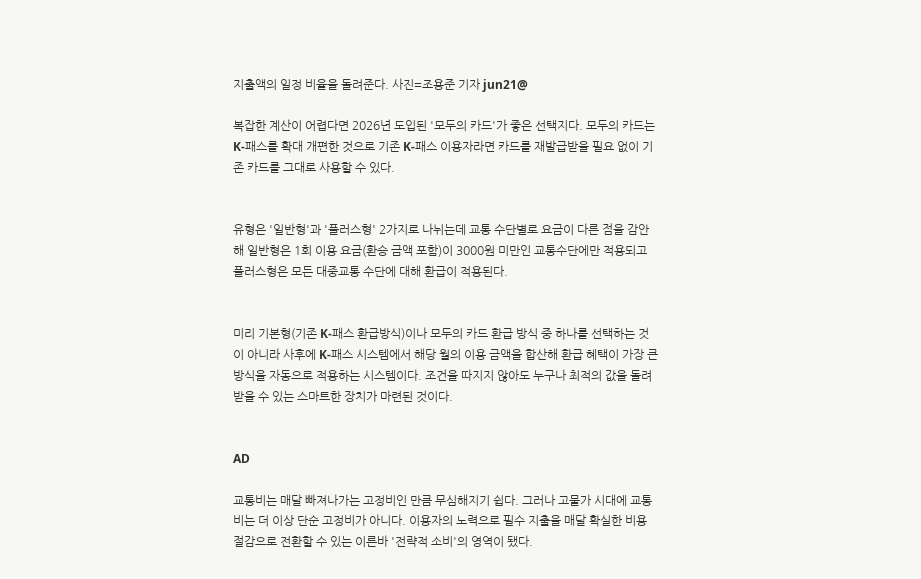지출액의 일정 비율을 돌려준다. 사진=조용준 기자 jun21@

복잡한 계산이 어렵다면 2026년 도입된 '모두의 카드'가 좋은 선택지다. 모두의 카드는 K-패스를 확대 개편한 것으로 기존 K-패스 이용자라면 카드를 재발급받을 필요 없이 기존 카드를 그대로 사용할 수 있다.


유형은 '일반형'과 '플러스형' 2가지로 나뉘는데 교통 수단별로 요금이 다른 점을 감안해 일반형은 1회 이용 요금(환승 금액 포함)이 3000원 미만인 교통수단에만 적용되고 플러스형은 모든 대중교통 수단에 대해 환급이 적용된다.


미리 기본형(기존 K-패스 환급방식)이나 모두의 카드 환급 방식 중 하나를 선택하는 것이 아니라 사후에 K-패스 시스템에서 해당 월의 이용 금액을 합산해 환급 혜택이 가장 큰 방식을 자동으로 적용하는 시스템이다. 조건을 따지지 않아도 누구나 최적의 값을 돌려받을 수 있는 스마트한 장치가 마련된 것이다.


AD

교통비는 매달 빠져나가는 고정비인 만큼 무심해지기 쉽다. 그러나 고물가 시대에 교통비는 더 이상 단순 고정비가 아니다. 이용자의 노력으로 필수 지출을 매달 확실한 비용 절감으로 전환할 수 있는 이른바 '전략적 소비'의 영역이 됐다.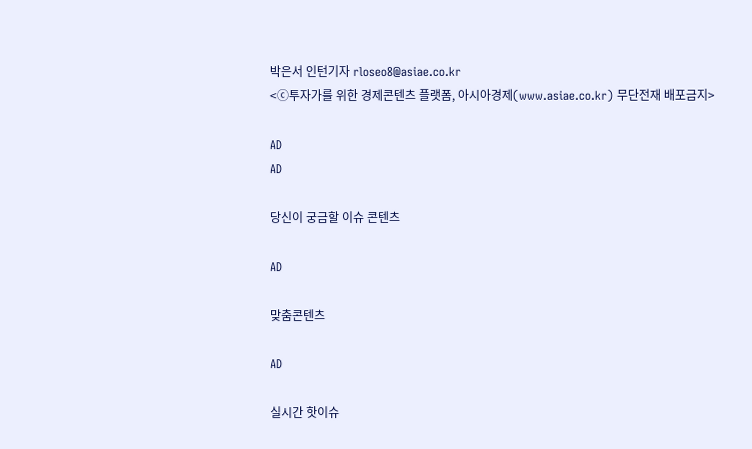박은서 인턴기자 rloseo8@asiae.co.kr
<ⓒ투자가를 위한 경제콘텐츠 플랫폼, 아시아경제(www.asiae.co.kr) 무단전재 배포금지>

AD
AD

당신이 궁금할 이슈 콘텐츠

AD

맞춤콘텐츠

AD

실시간 핫이슈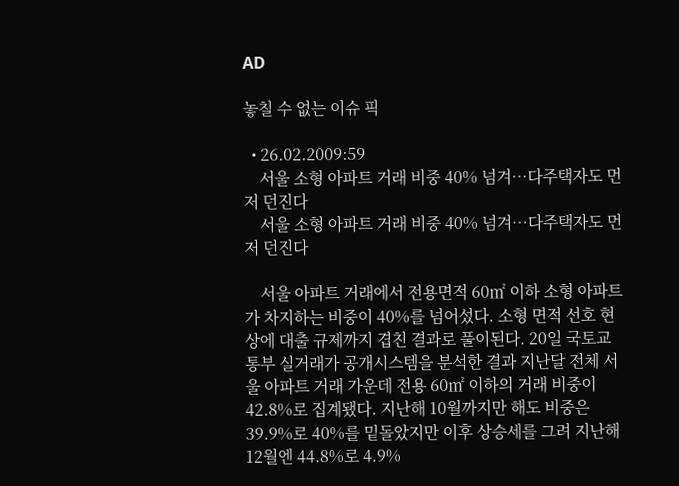AD

놓칠 수 없는 이슈 픽

  • 26.02.2009:59
    서울 소형 아파트 거래 비중 40% 넘겨…다주택자도 먼저 던진다
    서울 소형 아파트 거래 비중 40% 넘겨…다주택자도 먼저 던진다

    서울 아파트 거래에서 전용면적 60㎡ 이하 소형 아파트가 차지하는 비중이 40%를 넘어섰다. 소형 면적 선호 현상에 대출 규제까지 겹친 결과로 풀이된다. 20일 국토교통부 실거래가 공개시스템을 분석한 결과 지난달 전체 서울 아파트 거래 가운데 전용 60㎡ 이하의 거래 비중이 42.8%로 집계됐다. 지난해 10월까지만 해도 비중은 39.9%로 40%를 밑돌았지만 이후 상승세를 그려 지난해 12월엔 44.8%로 4.9%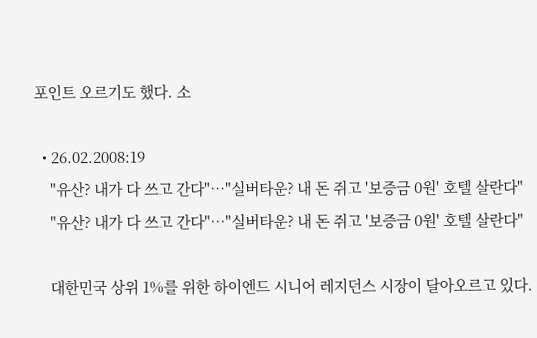포인트 오르기도 했다. 소

  • 26.02.2008:19
    "유산? 내가 다 쓰고 간다"…"실버타운? 내 돈 쥐고 '보증금 0원' 호텔 살란다"
    "유산? 내가 다 쓰고 간다"…"실버타운? 내 돈 쥐고 '보증금 0원' 호텔 살란다"

    대한민국 상위 1%를 위한 하이엔드 시니어 레지던스 시장이 달아오르고 있다.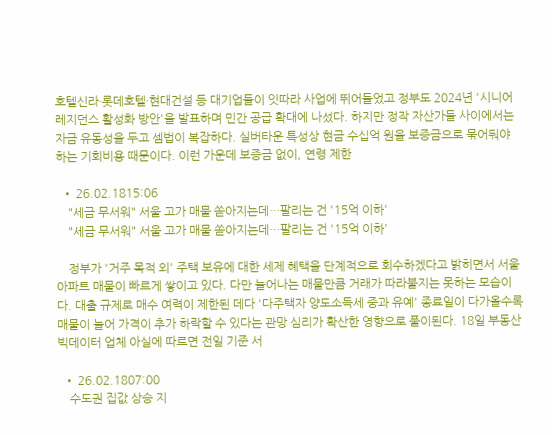호텔신라·롯데호텔·현대건설 등 대기업들이 잇따라 사업에 뛰어들었고 정부도 2024년 '시니어 레지던스 활성화 방안'을 발표하며 민간 공급 확대에 나섰다. 하지만 정작 자산가들 사이에서는 자금 유동성을 두고 셈법이 복잡하다. 실버타운 특성상 현금 수십억 원을 보증금으로 묶어둬야 하는 기회비용 때문이다. 이런 가운데 보증금 없이, 연령 제한

  • 26.02.1815:06
    "세금 무서워" 서울 고가 매물 쏟아지는데…팔리는 건 '15억 이하'
    "세금 무서워" 서울 고가 매물 쏟아지는데…팔리는 건 '15억 이하'

    정부가 '거주 목적 외' 주택 보유에 대한 세제 혜택을 단계적으로 회수하겠다고 밝히면서 서울 아파트 매물이 빠르게 쌓이고 있다. 다만 늘어나는 매물만큼 거래가 따라붙지는 못하는 모습이다. 대출 규제로 매수 여력이 제한된 데다 '다주택자 양도소득세 중과 유예' 종료일이 다가올수록 매물이 늘어 가격이 추가 하락할 수 있다는 관망 심리가 확산한 영향으로 풀이된다. 18일 부동산 빅데이터 업체 아실에 따르면 전일 기준 서

  • 26.02.1807:00
    수도권 집값 상승 지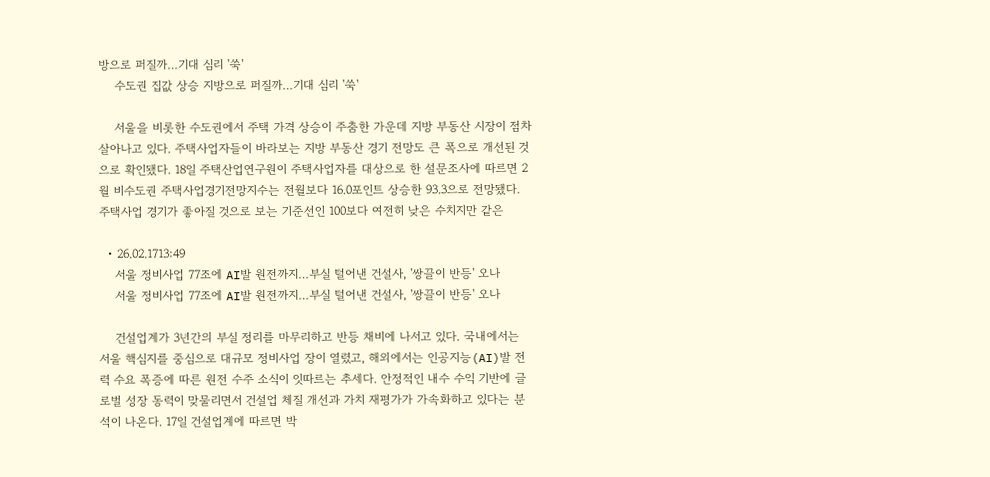방으로 퍼질까…기대 심리 '쑥'
    수도권 집값 상승 지방으로 퍼질까…기대 심리 '쑥'

    서울을 비롯한 수도권에서 주택 가격 상승이 주춤한 가운데 지방 부동산 시장이 점차 살아나고 있다. 주택사업자들이 바라보는 지방 부동산 경기 전망도 큰 폭으로 개선된 것으로 확인됐다. 18일 주택산업연구원이 주택사업자를 대상으로 한 설문조사에 따르면 2월 비수도권 주택사업경기전망지수는 전월보다 16.0포인트 상승한 93.3으로 전망됐다. 주택사업 경기가 좋아질 것으로 보는 기준선인 100보다 여전히 낮은 수치지만 같은

  • 26.02.1713:49
    서울 정비사업 77조에 AI발 원전까지…부실 털어낸 건설사, '쌍끌이 반등' 오나
    서울 정비사업 77조에 AI발 원전까지…부실 털어낸 건설사, '쌍끌이 반등' 오나

    건설업계가 3년간의 부실 정리를 마무리하고 반등 채비에 나서고 있다. 국내에서는 서울 핵심지를 중심으로 대규모 정비사업 장이 열렸고, 해외에서는 인공지능(AI)발 전력 수요 폭증에 따른 원전 수주 소식이 잇따르는 추세다. 안정적인 내수 수익 기반에 글로벌 성장 동력이 맞물리면서 건설업 체질 개선과 가치 재평가가 가속화하고 있다는 분석이 나온다. 17일 건설업계에 따르면 박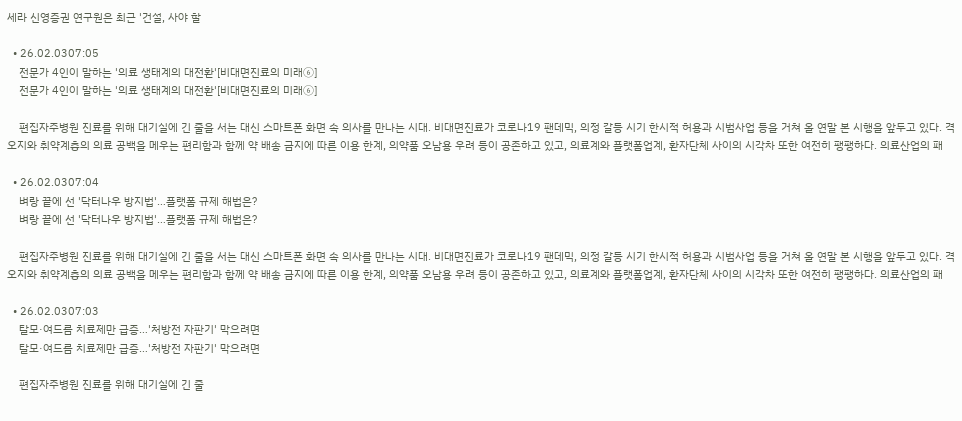세라 신영증권 연구원은 최근 '건설, 사야 할

  • 26.02.0307:05
    전문가 4인이 말하는 '의료 생태계의 대전환'[비대면진료의 미래⑥]
    전문가 4인이 말하는 '의료 생태계의 대전환'[비대면진료의 미래⑥]

    편집자주병원 진료를 위해 대기실에 긴 줄을 서는 대신 스마트폰 화면 속 의사를 만나는 시대. 비대면진료가 코로나19 팬데믹, 의정 갈등 시기 한시적 허용과 시범사업 등을 거쳐 올 연말 본 시행을 앞두고 있다. 격오지와 취약계층의 의료 공백을 메우는 편리함과 함께 약 배송 금지에 따른 이용 한계, 의약품 오남용 우려 등이 공존하고 있고, 의료계와 플랫폼업계, 환자단체 사이의 시각차 또한 여전히 팽팽하다. 의료산업의 패

  • 26.02.0307:04
    벼랑 끝에 선 '닥터나우 방지법'…플랫폼 규제 해법은?
    벼랑 끝에 선 '닥터나우 방지법'…플랫폼 규제 해법은?

    편집자주병원 진료를 위해 대기실에 긴 줄을 서는 대신 스마트폰 화면 속 의사를 만나는 시대. 비대면진료가 코로나19 팬데믹, 의정 갈등 시기 한시적 허용과 시범사업 등을 거쳐 올 연말 본 시행을 앞두고 있다. 격오지와 취약계층의 의료 공백을 메우는 편리함과 함께 약 배송 금지에 따른 이용 한계, 의약품 오남용 우려 등이 공존하고 있고, 의료계와 플랫폼업계, 환자단체 사이의 시각차 또한 여전히 팽팽하다. 의료산업의 패

  • 26.02.0307:03
    탈모·여드름 치료제만 급증…'처방전 자판기' 막으려면
    탈모·여드름 치료제만 급증…'처방전 자판기' 막으려면

    편집자주병원 진료를 위해 대기실에 긴 줄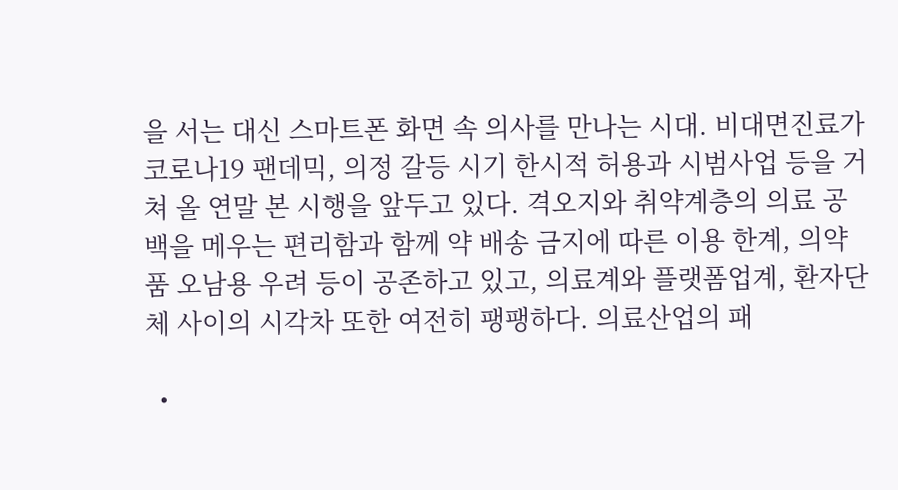을 서는 대신 스마트폰 화면 속 의사를 만나는 시대. 비대면진료가 코로나19 팬데믹, 의정 갈등 시기 한시적 허용과 시범사업 등을 거쳐 올 연말 본 시행을 앞두고 있다. 격오지와 취약계층의 의료 공백을 메우는 편리함과 함께 약 배송 금지에 따른 이용 한계, 의약품 오남용 우려 등이 공존하고 있고, 의료계와 플랫폼업계, 환자단체 사이의 시각차 또한 여전히 팽팽하다. 의료산업의 패

  •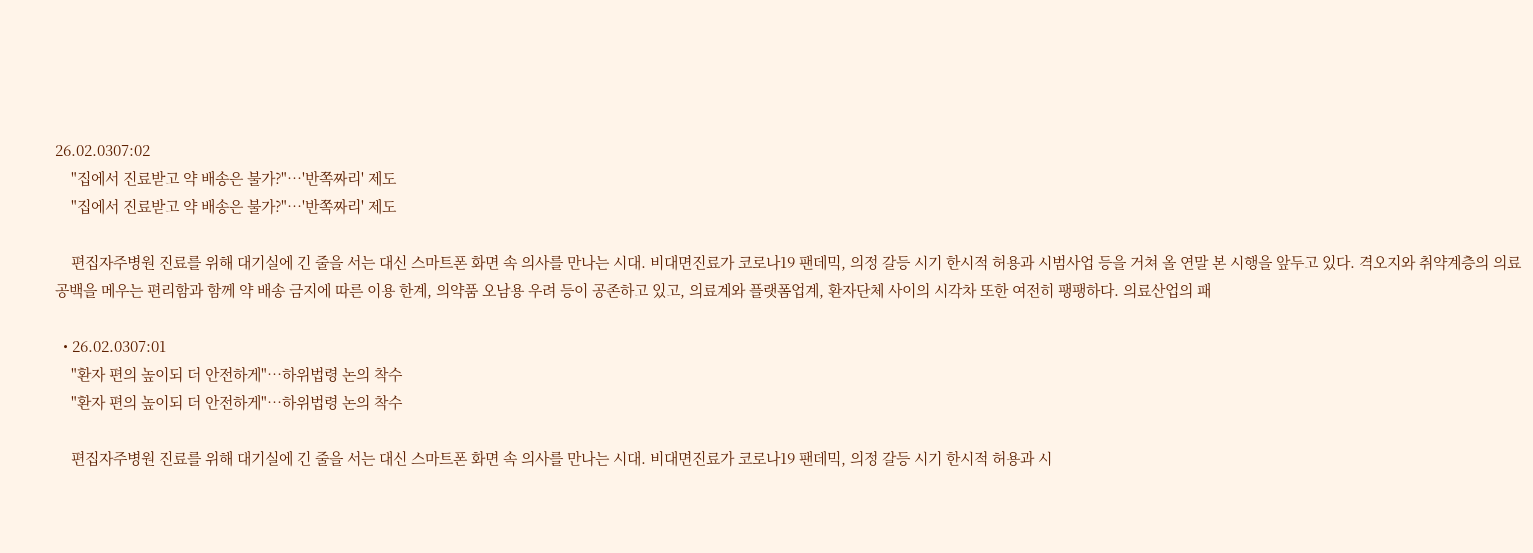26.02.0307:02
    "집에서 진료받고 약 배송은 불가?"…'반쪽짜리' 제도
    "집에서 진료받고 약 배송은 불가?"…'반쪽짜리' 제도

    편집자주병원 진료를 위해 대기실에 긴 줄을 서는 대신 스마트폰 화면 속 의사를 만나는 시대. 비대면진료가 코로나19 팬데믹, 의정 갈등 시기 한시적 허용과 시범사업 등을 거쳐 올 연말 본 시행을 앞두고 있다. 격오지와 취약계층의 의료 공백을 메우는 편리함과 함께 약 배송 금지에 따른 이용 한계, 의약품 오남용 우려 등이 공존하고 있고, 의료계와 플랫폼업계, 환자단체 사이의 시각차 또한 여전히 팽팽하다. 의료산업의 패

  • 26.02.0307:01
    "환자 편의 높이되 더 안전하게"…하위법령 논의 착수
    "환자 편의 높이되 더 안전하게"…하위법령 논의 착수

    편집자주병원 진료를 위해 대기실에 긴 줄을 서는 대신 스마트폰 화면 속 의사를 만나는 시대. 비대면진료가 코로나19 팬데믹, 의정 갈등 시기 한시적 허용과 시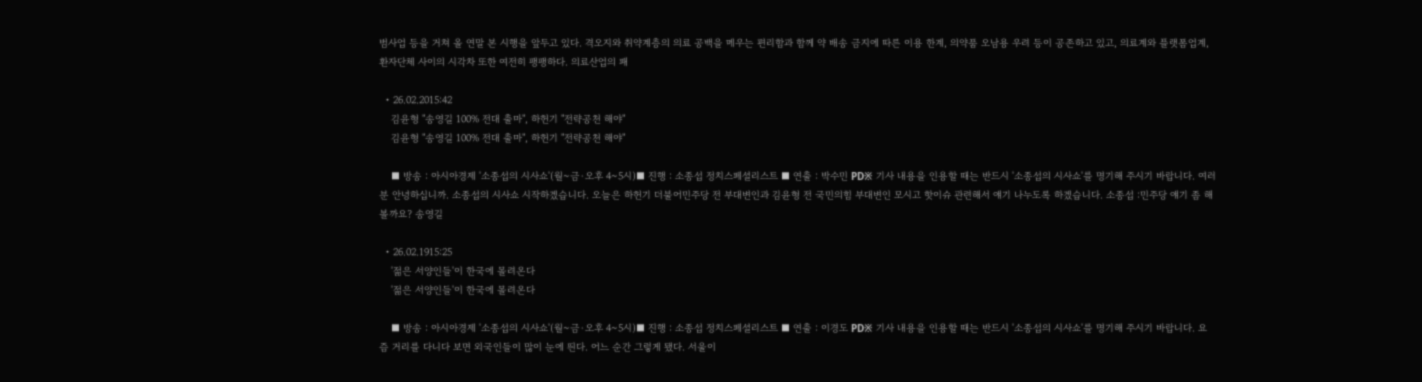범사업 등을 거쳐 올 연말 본 시행을 앞두고 있다. 격오지와 취약계층의 의료 공백을 메우는 편리함과 함께 약 배송 금지에 따른 이용 한계, 의약품 오남용 우려 등이 공존하고 있고, 의료계와 플랫폼업계, 환자단체 사이의 시각차 또한 여전히 팽팽하다. 의료산업의 패

  • 26.02.2015:42
    김윤형 "송영길 100% 전대 출마", 하헌기 "전략공천 해야"
    김윤형 "송영길 100% 전대 출마", 하헌기 "전략공천 해야"

    ■ 방송 : 아시아경제 '소종섭의 시사쇼'(월~금·오후 4~5시)■ 진행 : 소종섭 정치스페셜리스트 ■ 연출 : 박수민 PD※ 기사 내용을 인용할 때는 반드시 '소종섭의 시사쇼'를 명기해 주시기 바랍니다. 여러분 안녕하십니까. 소종섭의 시사쇼 시작하겠습니다. 오늘은 하헌기 더불어민주당 전 부대변인과 김윤형 전 국민의힘 부대변인 모시고 핫이슈 관련해서 얘기 나누도록 하겠습니다. 소종섭 :민주당 얘기 좀 해볼까요? 송영길

  • 26.02.1915:25
    '젊은 서양인들'이 한국에 몰려온다
    '젊은 서양인들'이 한국에 몰려온다

    ■ 방송 : 아시아경제 '소종섭의 시사쇼'(월~금·오후 4~5시)■ 진행 : 소종섭 정치스페셜리스트 ■ 연출 : 이경도 PD※ 기사 내용을 인용할 때는 반드시 '소종섭의 시사쇼'를 명기해 주시기 바랍니다. 요즘 거리를 다니다 보면 외국인들이 많이 눈에 띈다. 어느 순간 그렇게 됐다. 서울이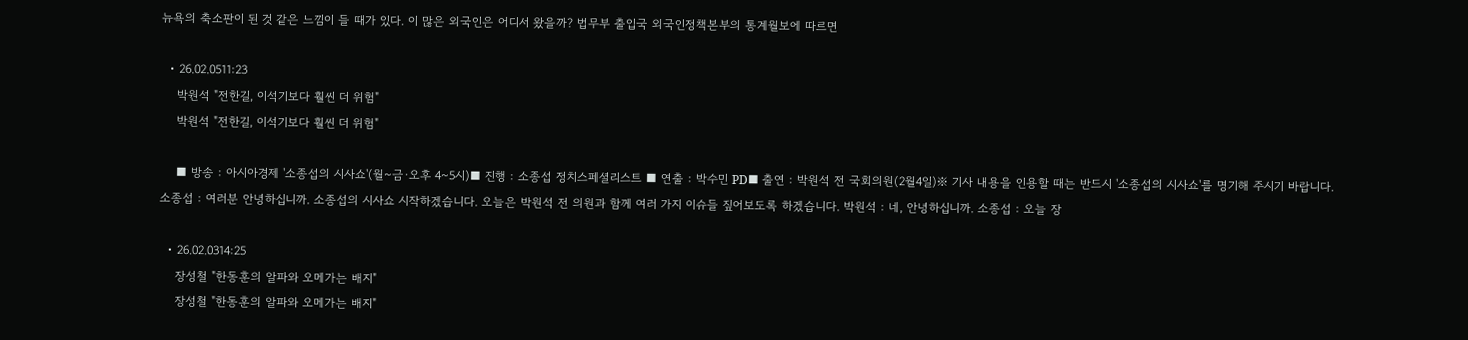뉴욕의 축소판이 된 것 같은 느낌이 들 때가 있다. 이 많은 외국인은 어디서 왔을까? 법무부 출입국 외국인정책본부의 통계월보에 따르면

  • 26.02.0511:23
    박원석 "전한길, 이석기보다 훨씬 더 위험"
    박원석 "전한길, 이석기보다 훨씬 더 위험"

    ■ 방송 : 아시아경제 '소종섭의 시사쇼'(월~금·오후 4~5시)■ 진행 : 소종섭 정치스페셜리스트 ■ 연출 : 박수민 PD■ 출연 : 박원석 전 국회의원(2월4일)※ 기사 내용을 인용할 때는 반드시 '소종섭의 시사쇼'를 명기해 주시기 바랍니다. 소종섭 : 여러분 안녕하십니까. 소종섭의 시사쇼 시작하겠습니다. 오늘은 박원석 전 의원과 함께 여러 가지 이슈들 짚어보도록 하겠습니다. 박원석 : 네, 안녕하십니까. 소종섭 : 오늘 장

  • 26.02.0314:25
    장성철 "한동훈의 알파와 오메가는 배지"
    장성철 "한동훈의 알파와 오메가는 배지"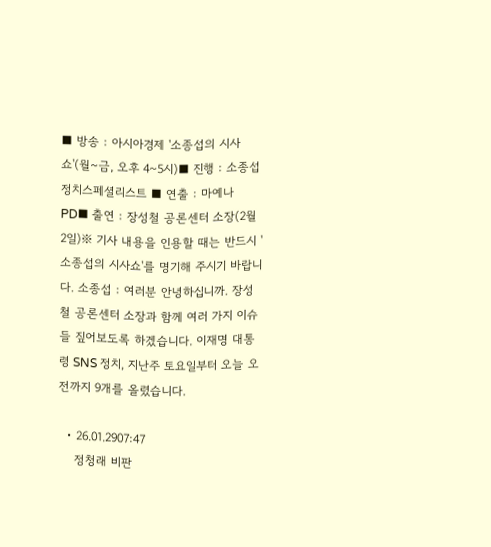■ 방송 : 아시아경제 '소종섭의 시사쇼'(월~금, 오후 4~5시)■ 진행 : 소종섭 정치스페셜리스트 ■ 연출 : 마예나 PD■ 출연 : 장성철 공론센터 소장(2월 2일)※ 기사 내용을 인용할 때는 반드시 '소종섭의 시사쇼'를 명기해 주시기 바랍니다. 소종섭 : 여러분 안녕하십니까. 장성철 공론센터 소장과 함께 여러 가지 이슈들 짚어보도록 하겠습니다. 이재명 대통령 SNS 정치, 지난주 토요일부터 오늘 오전까지 9개를 올렸습니다.

  • 26.01.2907:47
    정청래 비판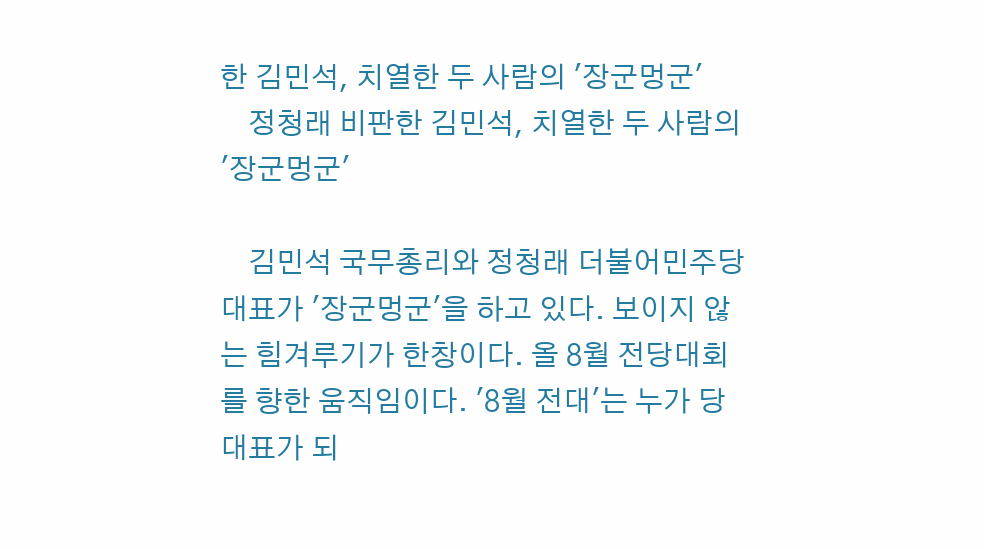한 김민석, 치열한 두 사람의 '장군멍군'
    정청래 비판한 김민석, 치열한 두 사람의 '장군멍군'

    김민석 국무총리와 정청래 더불어민주당 대표가 '장군멍군'을 하고 있다. 보이지 않는 힘겨루기가 한창이다. 올 8월 전당대회를 향한 움직임이다. '8월 전대'는 누가 당 대표가 되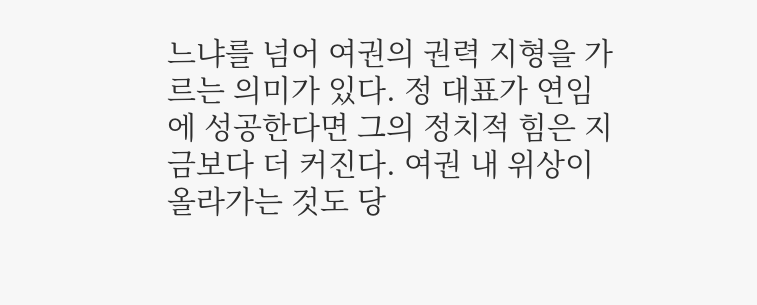느냐를 넘어 여권의 권력 지형을 가르는 의미가 있다. 정 대표가 연임에 성공한다면 그의 정치적 힘은 지금보다 더 커진다. 여권 내 위상이 올라가는 것도 당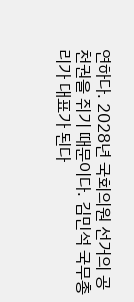연하다. 2028년 국회의원 선거의 공천권을 쥐기 때문이다. 김민석 국무총리가 대표가 된다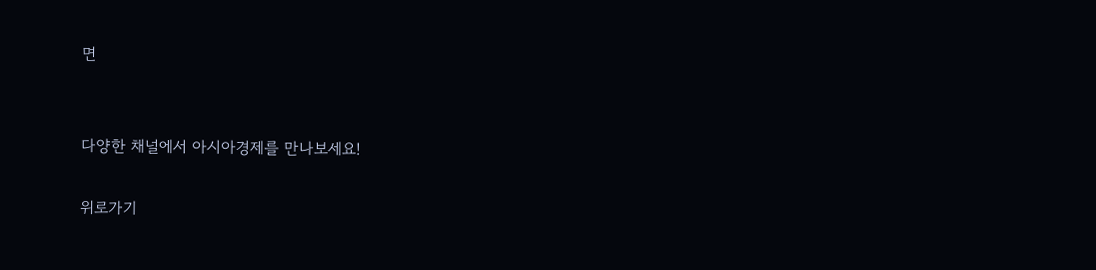면


다양한 채널에서 아시아경제를 만나보세요!

위로가기